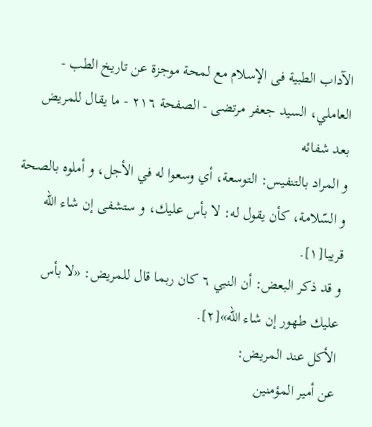الآداب الطبية فى الإسلام مع لمحة موجزة عن تاريخ الطب - العاملي، السيد جعفر مرتضى - الصفحة ٢١٦ - ما يقال للمريض بعد شفائه
و المراد بالتنفيس: التوسعة، أي وسعوا له في الأجل، و أملوه بالصحة و السّلامة، كأن يقول له: لا بأس عليك، و ستشفى إن شاء اللّه قريبا[١].
و قد ذكر البعض: أن النبي ٦ كان ربما قال للمريض: «لا بأس عليك طهور إن شاء اللّه»[٢].
الأكل عند المريض:
عن أمير المؤمنين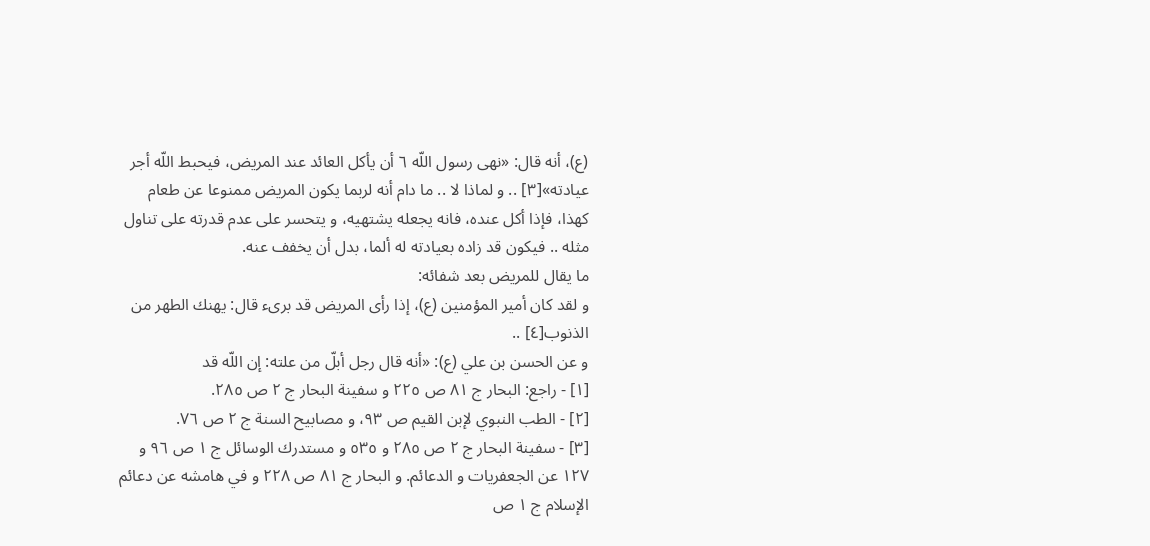(ع)، أنه قال: «نهى رسول اللّه ٦ أن يأكل العائد عند المريض، فيحبط اللّه أجر عيادته»[٣] .. و لماذا لا .. ما دام أنه لربما يكون المريض ممنوعا عن طعام كهذا، فإذا أكل عنده، فانه يجعله يشتهيه، و يتحسر على عدم قدرته على تناول مثله .. فيكون قد زاده بعيادته له ألما، بدل أن يخفف عنه.
ما يقال للمريض بعد شفائه:
و لقد كان أمير المؤمنين (ع)، إذا رأى المريض قد برىء قال: يهنك الطهر من الذنوب[٤] ..
و عن الحسن بن علي (ع): «أنه قال رجل أبلّ من علته: إن اللّه قد
[١] - راجع: البحار ج ٨١ ص ٢٢٥ و سفينة البحار ج ٢ ص ٢٨٥.
[٢] - الطب النبوي لإبن القيم ص ٩٣، و مصابيح السنة ج ٢ ص ٧٦.
[٣] - سفينة البحار ج ٢ ص ٢٨٥ و ٥٣٥ و مستدرك الوسائل ج ١ ص ٩٦ و ١٢٧ عن الجعفريات و الدعائم. و البحار ج ٨١ ص ٢٢٨ و في هامشه عن دعائم الإسلام ج ١ ص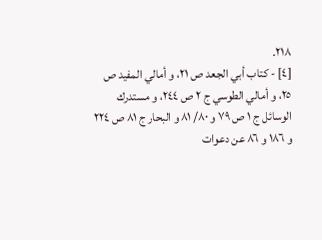٢١٨.
[٤] - كتاب أبي الجعد ص ٢١، و أمالي المفيد ص ٢٥، و أمالي الطوسي ج ٢ ص ٢٤٤، و مستدرك الوسائل ج ١ ص ٧٩ و ٨٠/ ٨١ و البحار ج ٨١ ص ٢٢٤ و ١٨٦ و ٨٦ عن دعوات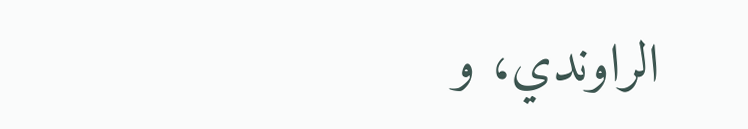الراوندي، و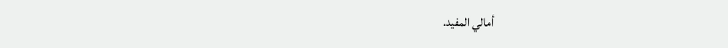أمالي المفيد.